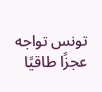تونس تواجه عجزًا طاقيًا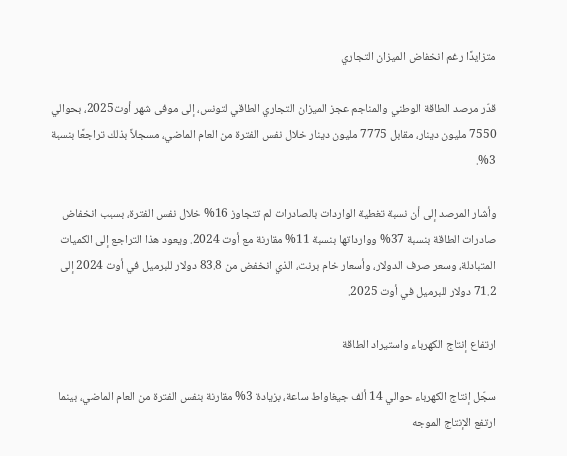متزايدًا رغم انخفاض الميزان التجاري

قدّر مرصد الطاقة الوطني والمناجم عجز الميزان التجاري الطاقي لتونس، إلى موفى شهر أوت2025، بحوالي 7550 مليون دينار، مقابل 7775 مليون دينار خلال نفس الفترة من العام الماضي، مسجلاً بذلك تراجعًا بنسبة 3%.

وأشار المرصد إلى أن نسبة تغطية الواردات بالصادرات لم تتجاوز 16% خلال نفس الفترة، بسبب انخفاض صادرات الطاقة بنسبة 37% ووارداتها بنسبة 11% مقارنة مع أوت 2024. ويعود هذا التراجع إلى الكميات المتبادلة، وسعر صرف الدولار، وأسعار خام برنت، الذي انخفض من 83.8 دولار للبرميل في أوت 2024 إلى 71.2 دولار للبرميل في أوت 2025.

ارتفاع إنتاج الكهرباء واستيراد الطاقة

سجّل إنتاج الكهرباء حوالي 14 ألف جيغاواط ساعة، بزيادة 3% مقارنة بنفس الفترة من العام الماضي، بينما ارتفع الإنتاج الموجه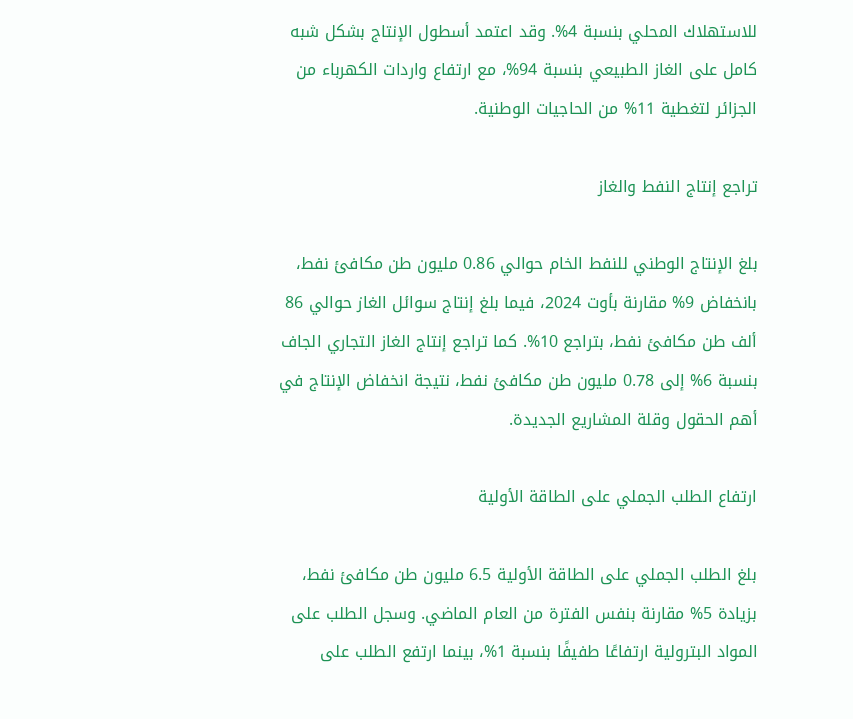للاستهلاك المحلي بنسبة 4%. وقد اعتمد أسطول الإنتاج بشكل شبه كامل على الغاز الطبيعي بنسبة 94%، مع ارتفاع واردات الكهرباء من الجزائر لتغطية 11% من الحاجيات الوطنية.

تراجع إنتاج النفط والغاز

بلغ الإنتاج الوطني للنفط الخام حوالي 0.86 مليون طن مكافئ نفط، بانخفاض 9% مقارنة بأوت 2024، فيما بلغ إنتاج سوائل الغاز حوالي 86 ألف طن مكافئ نفط، بتراجع 10%. كما تراجع إنتاج الغاز التجاري الجاف بنسبة 6% إلى 0.78 مليون طن مكافئ نفط، نتيجة انخفاض الإنتاج في أهم الحقول وقلة المشاريع الجديدة.

ارتفاع الطلب الجملي على الطاقة الأولية

بلغ الطلب الجملي على الطاقة الأولية 6.5 مليون طن مكافئ نفط، بزيادة 5% مقارنة بنفس الفترة من العام الماضي. وسجل الطلب على المواد البترولية ارتفاعًا طفيفًا بنسبة 1%، بينما ارتفع الطلب على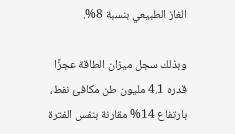الغاز الطبيعي بنسبة 8%.

وبذلك سجل ميزان الطاقة عجزًا قدره 4.1 مليون طن مكافئ نفط، بارتفاع 14% مقارنة بنفس الفترة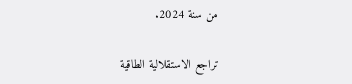من سنة 2024.

تراجع الاستقلالية الطاقية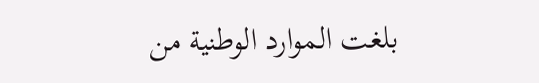بلغت الموارد الوطنية من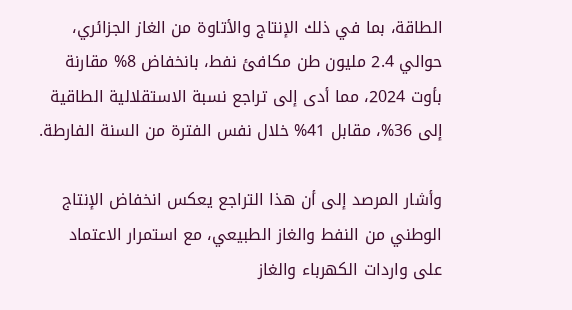الطاقة، بما في ذلك الإنتاج والأتاوة من الغاز الجزائري، حوالي 2.4 مليون طن مكافئ نفط، بانخفاض 8% مقارنة بأوت 2024، مما أدى إلى تراجع نسبة الاستقلالية الطاقية إلى 36%، مقابل 41% خلال نفس الفترة من السنة الفارطة.

وأشار المرصد إلى أن هذا التراجع يعكس انخفاض الإنتاج الوطني من النفط والغاز الطبيعي، مع استمرار الاعتماد على واردات الكهرباء والغاز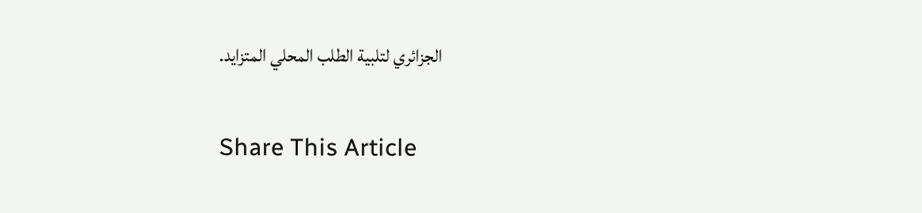الجزائري لتلبية الطلب المحلي المتزايد.

Share This Article